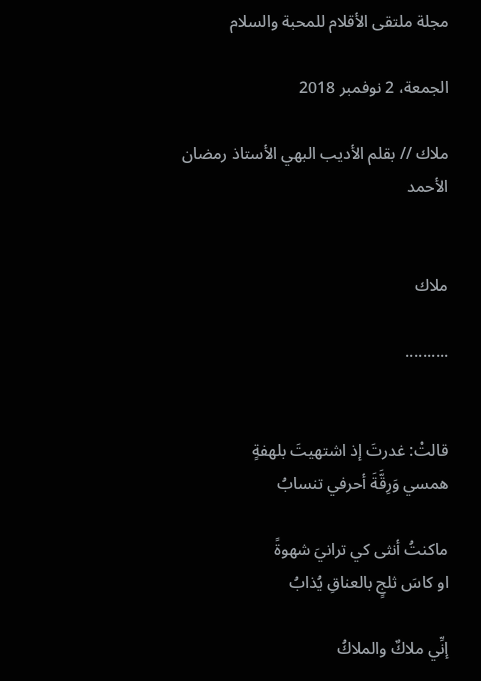مجلة ملتقى الأقلام للمحبة والسلام

الجمعة، 2 نوفمبر 2018

ملاك // بقلم الأديب البهي الأستاذ رمضان الأحمد


ملاك

..........


قالتْ: غدرتَ إذ اشتهيتَ بلهفةٍ
همسي وَرِقَّةَ أحرفي تنسابُ

ماكنتُ أنثى كي ترانيَ شهوةً
او كاسَ ثلجٍ بالعناقِ يُذابُ

إنِّي ملاكٌ والملاكُ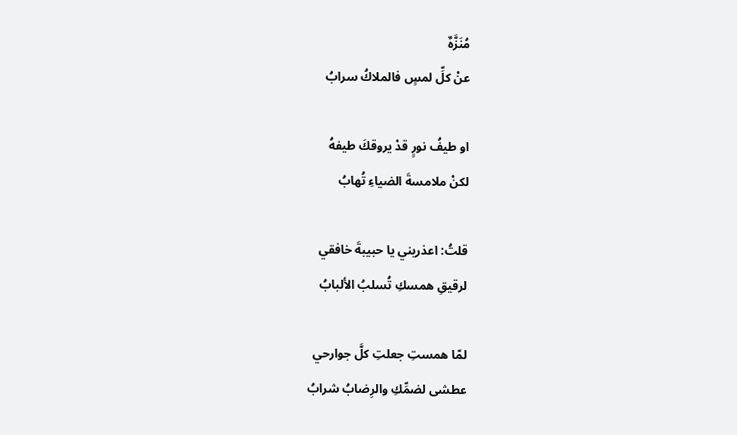مُنَزَّهٌ
عنْ كلِّ لمسٍ فالملاكُ سرابُ

او طيفُ نورٍ قدْ يروقكَ طيفهُ
لكنْ ملامسةَ الضياءِ تُهابُ

قلتُ: اعذريني يا حبيبةَ خافقي
لرقيقِ همسكِ تُسلبُ الألبابُ

لمّا همستِ جعلتِ كلَّ جوارحي
عطشى لضمِّكِ والرِضابُ شرابُ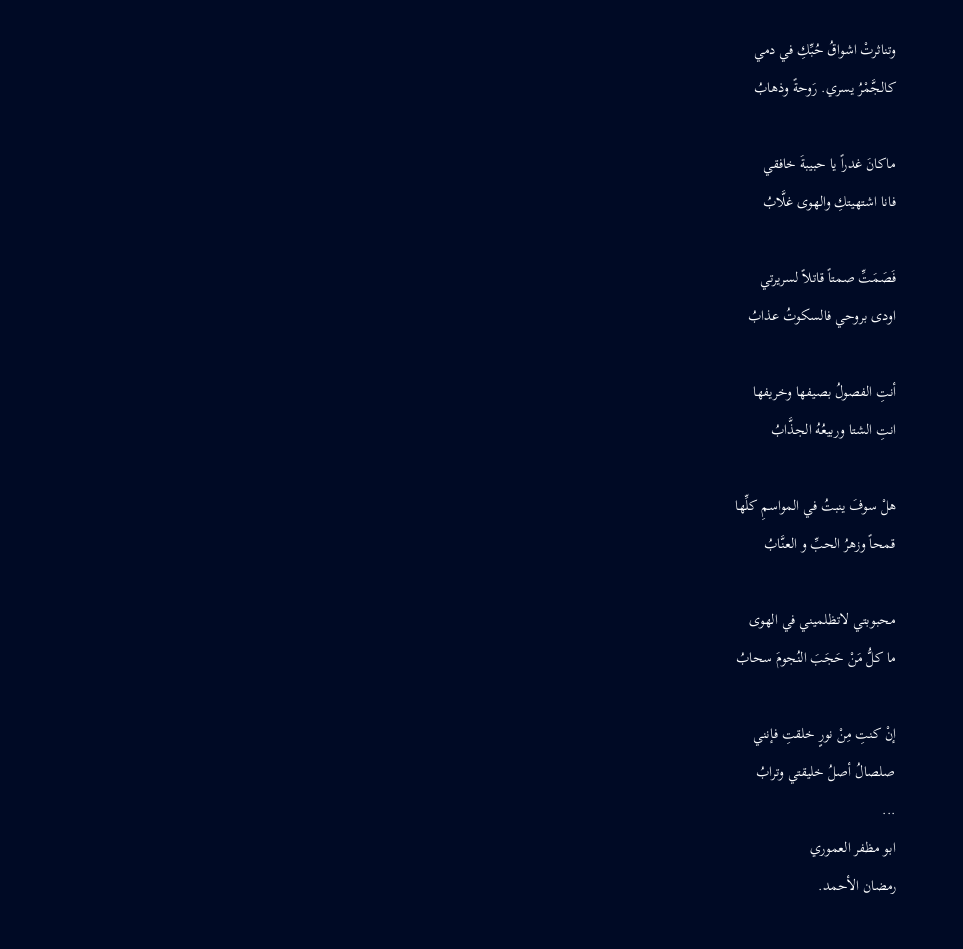وتناثرتْ اشواقُ حُبِّكِ في دمي
كالجَّمْرُ يسري. رَوحةً وذهابُ

ماكانَ غدراً يا حبيبةَ خافقي
فانا اشتهيتكِ والهوى غلَّابُ

فَصَمَتِّ صمتاً قاتلاً لسريرتي
اودى بروحي فالسكوتُ عذابُ

أنتِ الفصولُ بصيفها وخريفها
انتِ الشتا وربيعُهُ الجذَّابُ

هلْ سوفَ ينبتُ في المواسمِ كلِّها
قمحاً وزهرُ الحبِّ و العنَّابُ

محبوبتي لاتظلميني في الهوى
ما كلُّ مَنْ حَجَبَ النُجومَ سحابُ

إنْ كنتِ مِنْ نورٍ خلقتِ فإنني
صلصالُ أصلُ خليقتي وترابُ
...
ابو مظفر العموري
رمضان الأحمد.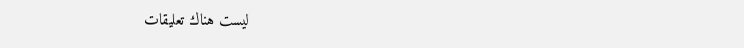ليست هناك تعليقات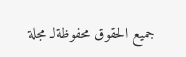جميع الحقوق محفوظةلـ مجلة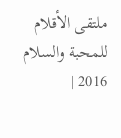ملتقى الأقلام للمحبة والسلام 2016 |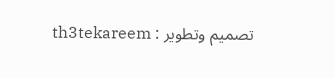تصميم وتطوير : th3tekareem